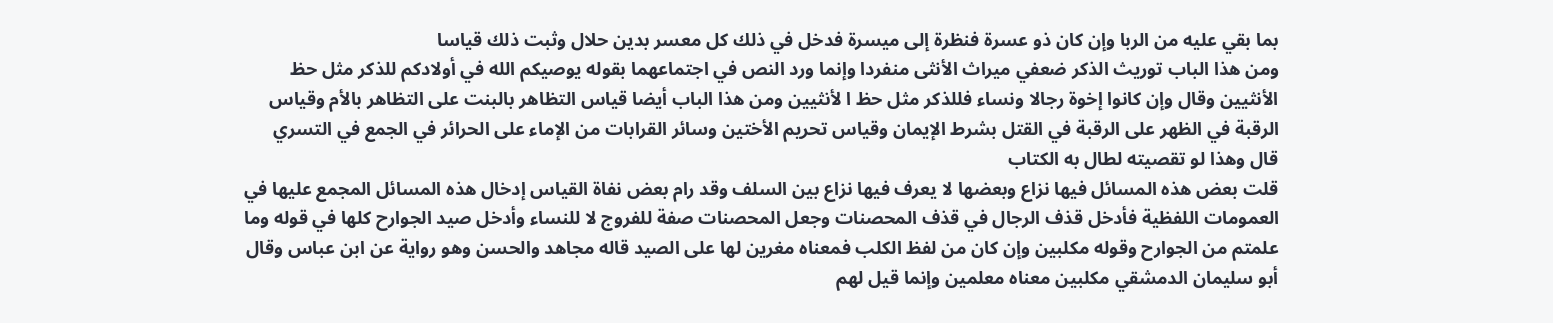بما بقي عليه من الربا وإن كان ذو عسرة فنظرة إلى ميسرة فدخل في ذلك كل معسر بدين حلال وثبت ذلك قياسا
ومن هذا الباب توريث الذكر ضعفي ميراث الأنثى منفردا وإنما ورد النص في اجتماعهما بقوله يوصيكم الله في أولادكم للذكر مثل حظ الأنثيين وقال وإن كانوا إخوة رجالا ونساء فللذكر مثل حظ ا لأنثيين ومن هذا الباب أيضا قياس التظاهر بالبنت على التظاهر بالأم وقياس الرقبة في الظهر على الرقبة في القتل بشرط الإيمان وقياس تحريم الأختين وسائر القرابات من الإماء على الحرائر في الجمع في التسري قال وهذا لو تقصيته لطال به الكتاب
قلت بعض هذه المسائل فيها نزاع وبعضها لا يعرف فيها نزاع بين السلف وقد رام بعض نفاة القياس إدخال هذه المسائل المجمع عليها في العمومات اللفظية فأدخل قذف الرجال في قذف المحصنات وجعل المحصنات صفة للفروج لا للنساء وأدخل صيد الجوارح كلها في قوله وما علمتم من الجوارح وقوله مكلبين وإن كان من لفظ الكلب فمعناه مغرين لها على الصيد قاله مجاهد والحسن وهو رواية عن ابن عباس وقال أبو سليمان الدمشقي مكلبين معناه معلمين وإنما قيل لهم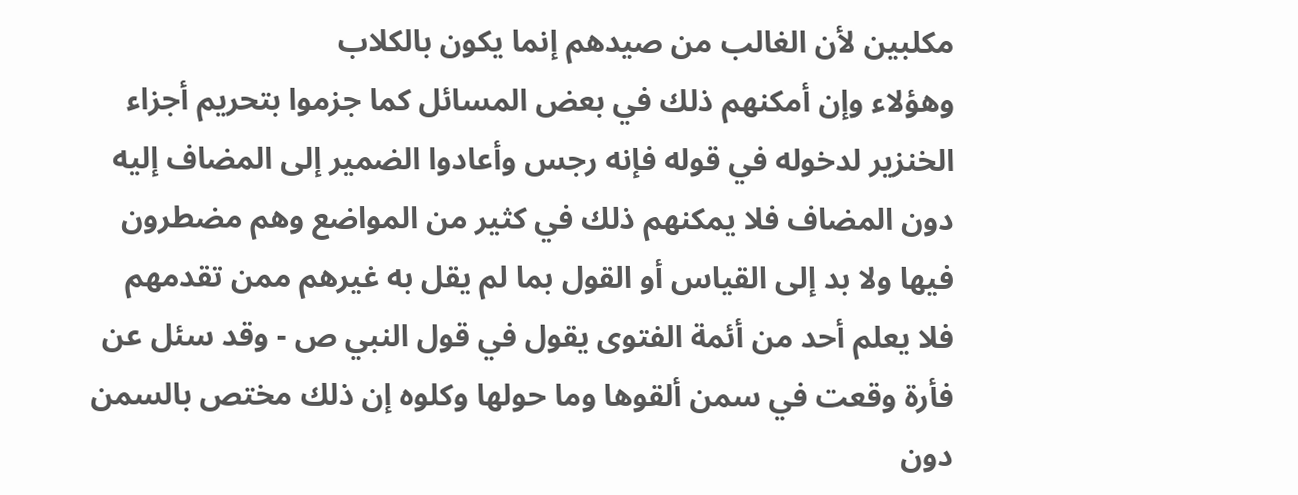مكلبين لأن الغالب من صيدهم إنما يكون بالكلاب
وهؤلاء وإن أمكنهم ذلك في بعض المسائل كما جزموا بتحريم أجزاء الخنزير لدخوله في قوله فإنه رجس وأعادوا الضمير إلى المضاف إليه دون المضاف فلا يمكنهم ذلك في كثير من المواضع وهم مضطرون فيها ولا بد إلى القياس أو القول بما لم يقل به غيرهم ممن تقدمهم فلا يعلم أحد من أئمة الفتوى يقول في قول النبي ص - وقد سئل عن فأرة وقعت في سمن ألقوها وما حولها وكلوه إن ذلك مختص بالسمن دون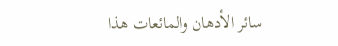سائر الأدهان والمائعات هذا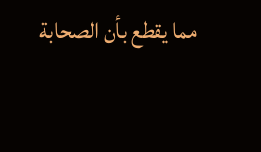مما يقطع بأن الصحابة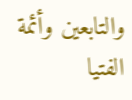والتابعين وأئمة الفتيا